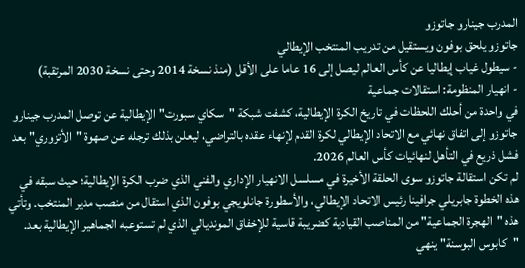المدرب جينارو جاتوزو
جاتوزو يلحق بوفون ويستقيل من تدريب المنتخب الإيطالي
- سيطول غياب إيطاليا عن كأس العالم ليصل إلى 16 عاما على الأقل (منذ نسخة 2014 وحتى نسخة 2030 المرتقبة)
- انهيار المنظومة: استقالات جماعية
في واحدة من أحلك اللحظات في تاريخ الكرة الإيطالية، كشفت شبكة "سكاي سبورت" الإيطالية عن توصل المدرب جينارو جاتوزو إلى اتفاق نهائي مع الاتحاد الإيطالي لكرة القدم لإنهاء عقده بالتراضي، ليعلن بذلك ترجله عن صهوة "الأتزوري" بعد فشل ذريع في التأهل لنهائيات كأس العالم 2026.
لم تكن استقالة جاتوزو سوى الحلقة الأخيرة في مسلسل الانهيار الإداري والفني الذي ضرب الكرة الإيطالية؛ حيث سبقه في هذه الخطوة جابريلي جرافينا رئيس الاتحاد الإيطالي، والأسطورة جانلويجي بوفون الذي استقال من منصب مدير المنتخب. وتأتي هذه "الهجرة الجماعية" من المناصب القيادية كضريبة قاسية للإخفاق المونديالي الذي لم تستوعبه الجماهير الإيطالية بعد.
"كابوس البوسنة" ينهي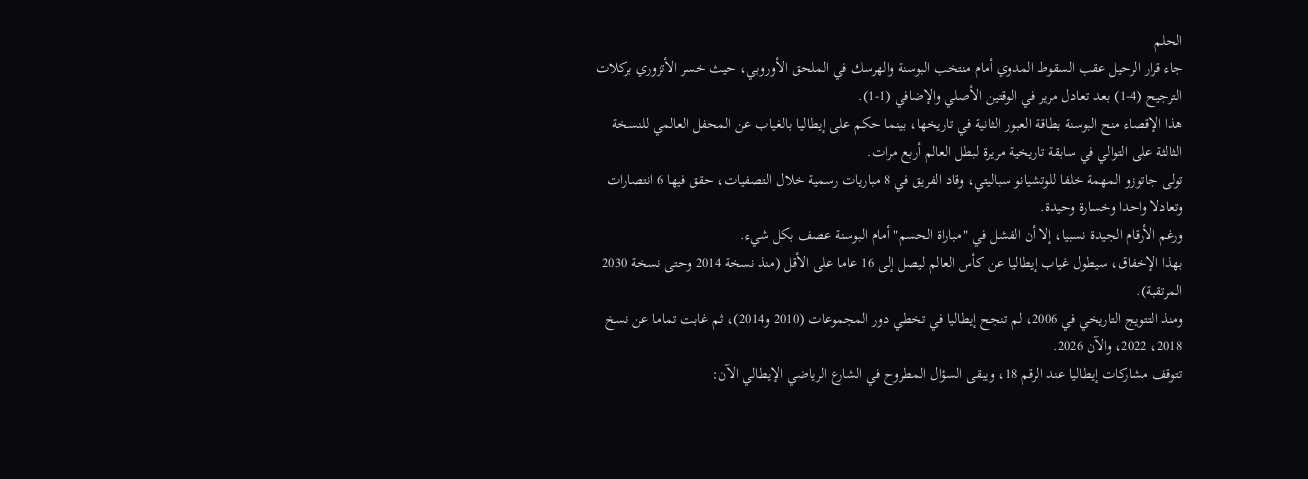الحلم
جاء قرار الرحيل عقب السقوط المدوي أمام منتخب البوسنة والهرسك في الملحق الأوروبي، حيث خسر الأتزوري بركلات الترجيح (4-1) بعد تعادل مرير في الوقتين الأصلي والإضافي (1-1).
هذا الإقصاء منح البوسنة بطاقة العبور الثانية في تاريخها، بينما حكم على إيطاليا بالغياب عن المحفل العالمي للنسخة الثالثة على التوالي في سابقة تاريخية مريرة لبطل العالم أربع مرات.
تولى جاتوزو المهمة خلفا للوتشيانو سباليتي، وقاد الفريق في 8 مباريات رسمية خلال التصفيات، حقق فيها 6 انتصارات وتعادلا واحدا وخسارة وحيدة.
ورغم الأرقام الجيدة نسبيا، إلا أن الفشل في "مباراة الحسم" أمام البوسنة عصف بكل شيء.
بهذا الإخفاق، سيطول غياب إيطاليا عن كأس العالم ليصل إلى 16 عاما على الأقل (منذ نسخة 2014 وحتى نسخة 2030 المرتقبة).
ومنذ التتويج التاريخي في 2006، لم تنجح إيطاليا في تخطي دور المجموعات (2010 و2014)، ثم غابت تماما عن نسخ 2018، 2022، والآن 2026.
تتوقف مشاركات إيطاليا عند الرقم 18، ويبقى السؤال المطروح في الشارع الرياضي الإيطالي الآن: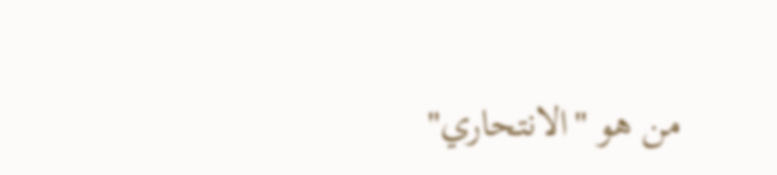من هو "الانتحاري"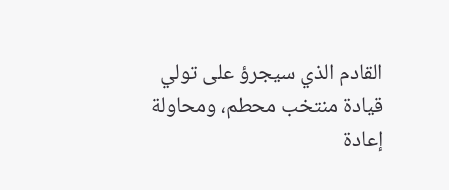القادم الذي سيجرؤ على تولي قيادة منتخب محطم، ومحاولة إعادة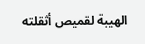الهيبة لقميص أثقلته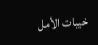خيبات الأمل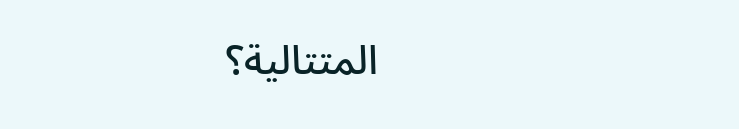المتتالية؟